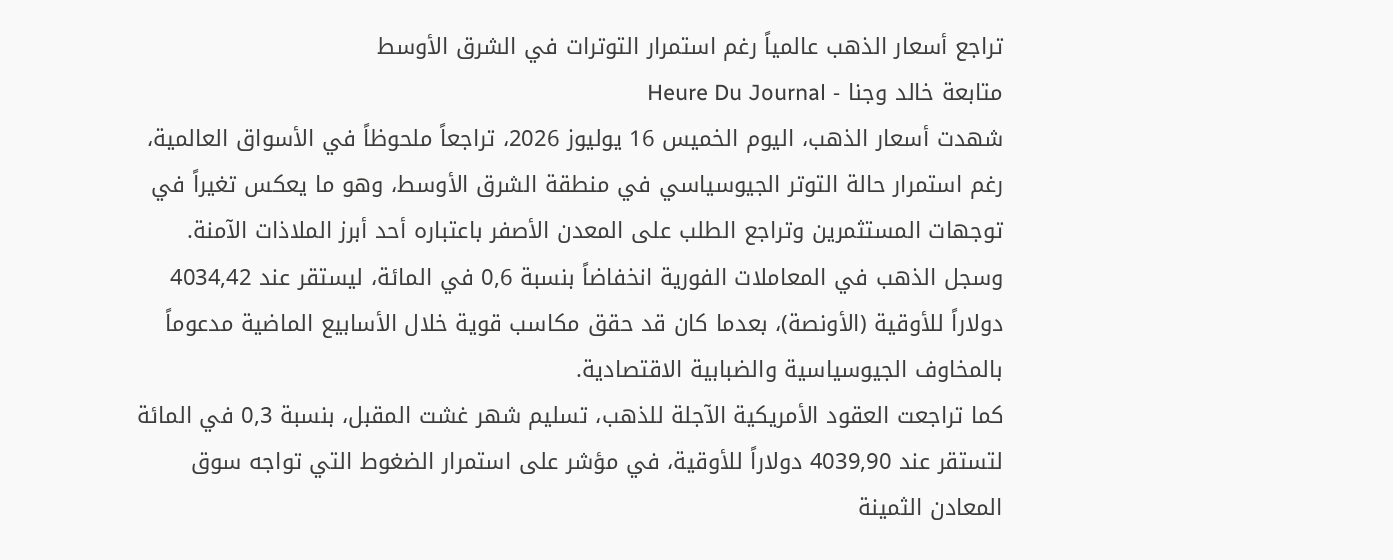تراجع أسعار الذهب عالمياً رغم استمرار التوترات في الشرق الأوسط
متابعة خالد وجنا - Heure Du Journal
شهدت أسعار الذهب، اليوم الخميس 16 يوليوز 2026، تراجعاً ملحوظاً في الأسواق العالمية، رغم استمرار حالة التوتر الجيوسياسي في منطقة الشرق الأوسط، وهو ما يعكس تغيراً في توجهات المستثمرين وتراجع الطلب على المعدن الأصفر باعتباره أحد أبرز الملاذات الآمنة.
وسجل الذهب في المعاملات الفورية انخفاضاً بنسبة 0,6 في المائة، ليستقر عند 4034,42 دولاراً للأوقية (الأونصة)، بعدما كان قد حقق مكاسب قوية خلال الأسابيع الماضية مدعوماً بالمخاوف الجيوسياسية والضبابية الاقتصادية.
كما تراجعت العقود الأمريكية الآجلة للذهب، تسليم شهر غشت المقبل، بنسبة 0,3 في المائة لتستقر عند 4039,90 دولاراً للأوقية، في مؤشر على استمرار الضغوط التي تواجه سوق المعادن الثمينة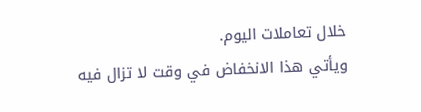خلال تعاملات اليوم.
ويأتي هذا الانخفاض في وقت لا تزال فيه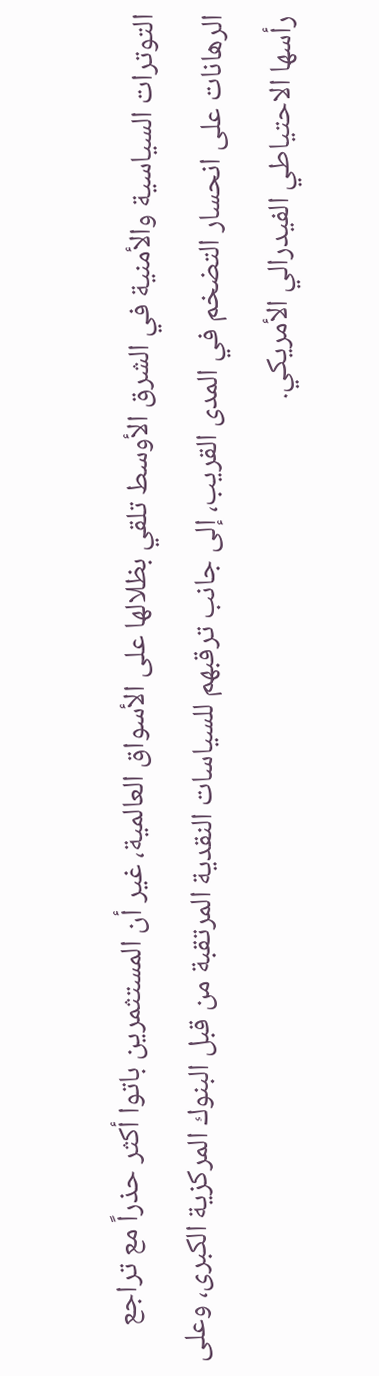التوترات السياسية والأمنية في الشرق الأوسط تلقي بظلالها على الأسواق العالمية، غير أن المستثمرين باتوا أكثر حذراً مع تراجع الرهانات على انحسار التضخم في المدى القريب، إلى جانب ترقبهم للسياسات النقدية المرتقبة من قبل البنوك المركزية الكبرى، وعلى رأسها الاحتياطي الفيدرالي الأمريكي.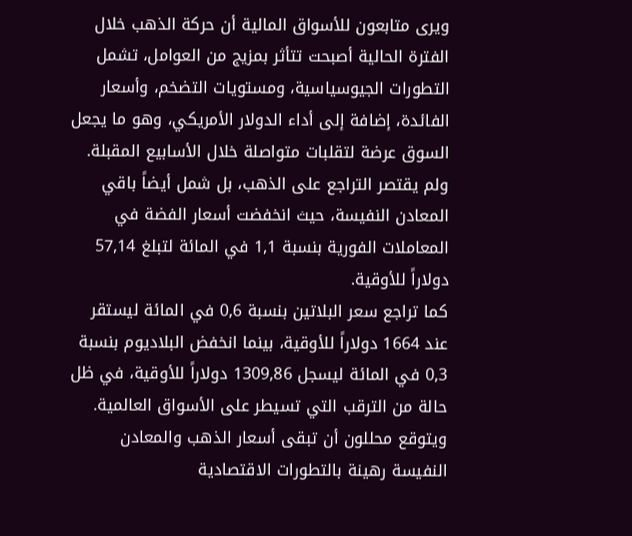ويرى متابعون للأسواق المالية أن حركة الذهب خلال الفترة الحالية أصبحت تتأثر بمزيج من العوامل، تشمل التطورات الجيوسياسية، ومستويات التضخم، وأسعار الفائدة، إضافة إلى أداء الدولار الأمريكي، وهو ما يجعل السوق عرضة لتقلبات متواصلة خلال الأسابيع المقبلة.
ولم يقتصر التراجع على الذهب، بل شمل أيضاً باقي المعادن النفيسة، حيث انخفضت أسعار الفضة في المعاملات الفورية بنسبة 1,1 في المائة لتبلغ 57,14 دولاراً للأوقية.
كما تراجع سعر البلاتين بنسبة 0,6 في المائة ليستقر عند 1664 دولاراً للأوقية، بينما انخفض البلاديوم بنسبة 0,3 في المائة ليسجل 1309,86 دولاراً للأوقية، في ظل حالة من الترقب التي تسيطر على الأسواق العالمية.
ويتوقع محللون أن تبقى أسعار الذهب والمعادن النفيسة رهينة بالتطورات الاقتصادية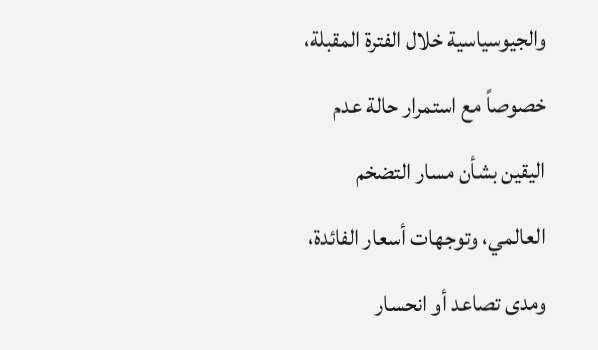والجيوسياسية خلال الفترة المقبلة، خصوصاً مع استمرار حالة عدم اليقين بشأن مسار التضخم العالمي، وتوجهات أسعار الفائدة، ومدى تصاعد أو انحسار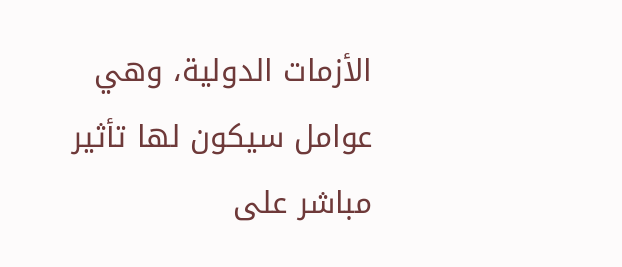الأزمات الدولية، وهي عوامل سيكون لها تأثير مباشر على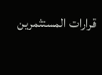قرارات المستثمرين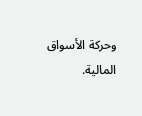وحركة الأسواق المالية.